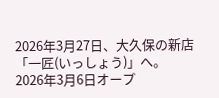2026年3月27日、大久保の新店「一匠(いっしょう)」へ。
2026年3月6日オープ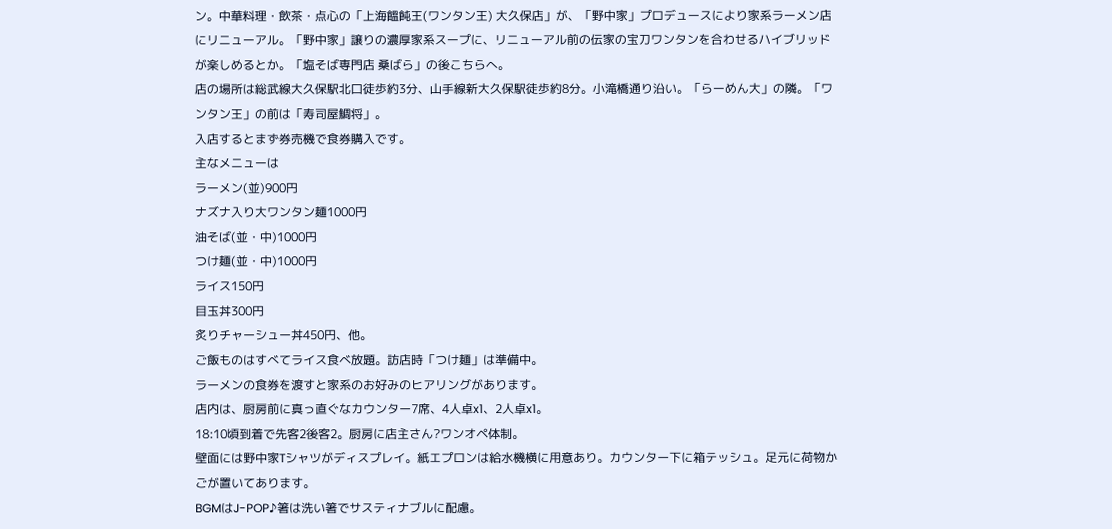ン。中華料理・飲茶・点心の「上海饂飩王(ワンタン王) 大久保店」が、「野中家」プロデュースにより家系ラーメン店にリニューアル。「野中家」譲りの濃厚家系スープに、リニューアル前の伝家の宝刀ワンタンを合わせるハイブリッドが楽しめるとか。「塩そば専門店 桑ばら」の後こちらへ。
店の場所は総武線大久保駅北口徒歩約3分、山手線新大久保駅徒歩約8分。小滝橋通り沿い。「らーめん大」の隣。「ワンタン王」の前は「寿司屋鯛将」。
入店するとまず券売機で食券購入です。
主なメニューは
ラーメン(並)900円
ナズナ入り大ワンタン麺1000円
油そば(並・中)1000円
つけ麺(並・中)1000円
ライス150円
目玉丼300円
炙りチャーシュー丼450円、他。
ご飯ものはすべてライス食べ放題。訪店時「つけ麺」は準備中。
ラーメンの食券を渡すと家系のお好みのヒアリングがあります。
店内は、厨房前に真っ直ぐなカウンター7席、4人卓x1、2人卓x1。
18:10頃到着で先客2後客2。厨房に店主さん?ワンオペ体制。
壁面には野中家Tシャツがディスプレイ。紙エプロンは給水機横に用意あり。カウンター下に箱テッシュ。足元に荷物かごが置いてあります。
BGMはJ-POP♪箸は洗い箸でサスティナブルに配慮。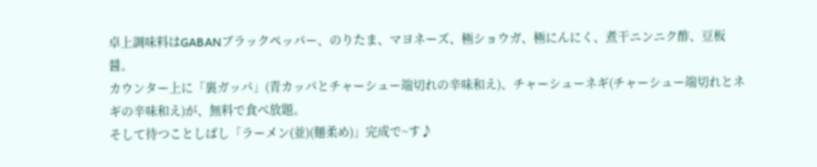卓上調味料はGABANブラックペッパー、のりたま、マヨネーズ、極ショウガ、極にんにく、煮干ニンニク酢、豆板醤。
カウンター上に「裏ガッパ」(青カッパとチャーシュー端切れの辛味和え)、チャーシューネギ(チャーシュー端切れとネギの辛味和え)が、無料で食べ放題。
そして待つことしばし「ラーメン(並)(麺柔め)」完成で~す♪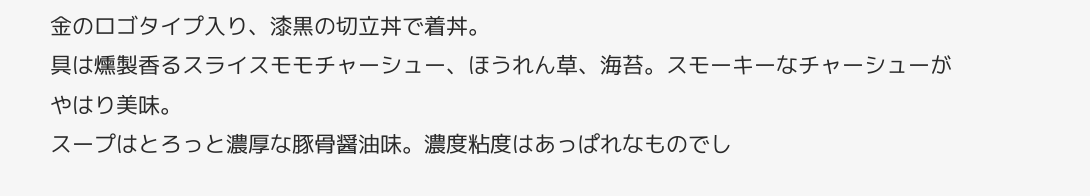金のロゴタイプ入り、漆黒の切立丼で着丼。
具は燻製香るスライスモモチャーシュー、ほうれん草、海苔。スモーキーなチャーシューがやはり美味。
スープはとろっと濃厚な豚骨醤油味。濃度粘度はあっぱれなものでし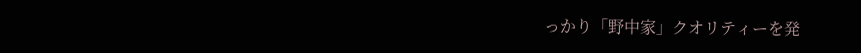っかり「野中家」クオリティーを発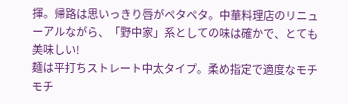揮。帰路は思いっきり唇がペタペタ。中華料理店のリニューアルながら、「野中家」系としての味は確かで、とても美味しい!
麺は平打ちストレート中太タイプ。柔め指定で適度なモチモチ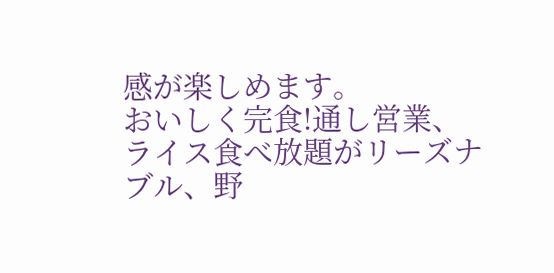感が楽しめます。
おいしく完食!通し営業、ライス食べ放題がリーズナブル、野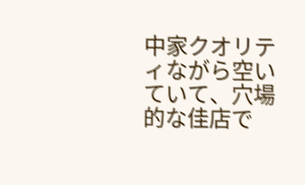中家クオリティながら空いていて、穴場的な佳店で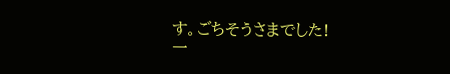す。ごちそうさまでした!
一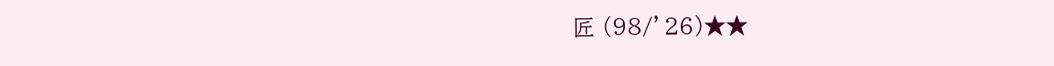匠 (98/’26)★★